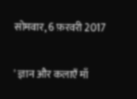सोमवार, 6 फ़रवरी 2017

' ज्ञान और कलाएँ माँ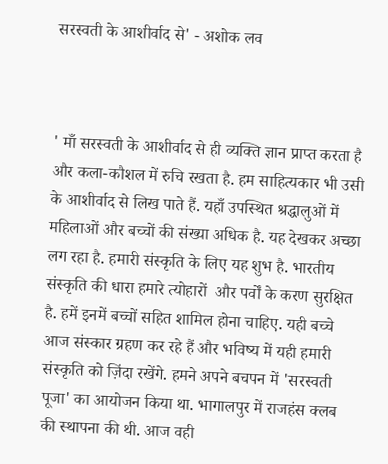सरस्वती के आशीर्वाद से' - अशोक लव



' माँ सरस्वती के आशीर्वाद से ही व्यक्ति ज्ञान प्राप्त करता है और कला-कौशल में रुचि रखता है. हम साहित्यकार भी उसी के आशीर्वाद से लिख पाते हैं. यहाँ उपस्थित श्रद्धालुओं में महिलाओं और बच्चों की संख्या अधिक है. यह देखकर अच्छा लग रहा है. हमारी संस्कृति के लिए यह शुभ है. भारतीय संस्कृति की धारा हमारे त्योहारों  और पर्वों के करण सुरक्षित है. हमें इनमें बच्चों सहित शामिल होना चाहिए. यही बच्चे आज संस्कार ग्रहण कर रहे हैं और भविष्य में यही हमारी संस्कृति को ज़िंदा रखेंगे. हमने अपने बचपन में 'सरस्वती पूजा' का आयोजन किया था. भागालपुर में राजहंस क्लब की स्थापना की थी. आज वही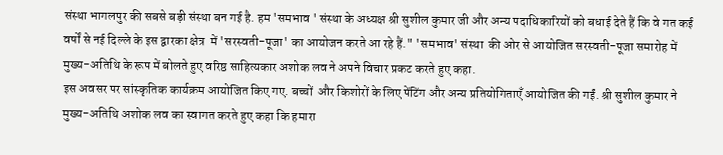संस्था भागलपुर की सबसे बड़ी संस्था बन गई है. हम 'समभाव ' संस्था के अध्यक्ष श्री सुशील कुमार जी और अन्य पदाधिकारियों को बधाई देते हैं कि वे गत कई वर्षों से नई दिल्ले के इस द्वारका क्षेत्र  में 'सरस्वती-पूजा' का आयोजन करते आ रहे हैं." 'समभाव' संस्था  की ओर से आयोजित सरस्वती-पूजा समारोह में मुख्य-अतिथि के रूप में बोलते हुए वरिष्ठ साहित्यकार अशोक लव ने अपने विचार प्रकट करते हुए कहा.
इस अवसर पर सांस्कृतिक कार्यक्रम आयोजित किए गए. बच्चों  और किशोरों के लिए पेंटिंग और अन्य प्रतियोगिताएँ आयोजित की गईं. श्री सुशील कुमार ने मुख्य-अतिथि अशोक लव का स्वागत करते हुए कहा कि हमारा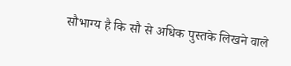सौभाग्य है कि सौ से अधिक पुस्तके लिखने वाले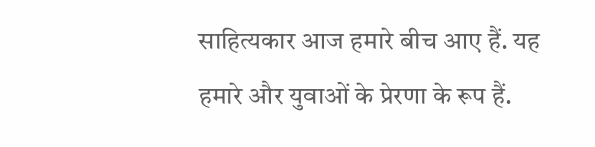साहित्यकार आज हमारे बीच आए हैं. यह हमारे और युवाओं के प्रेरणा के रूप हैं.